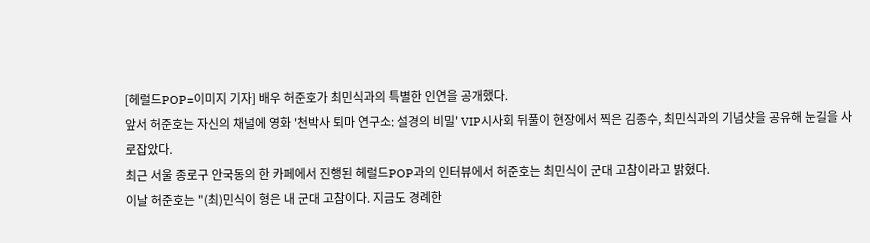[헤럴드POP=이미지 기자] 배우 허준호가 최민식과의 특별한 인연을 공개했다.
앞서 허준호는 자신의 채널에 영화 '천박사 퇴마 연구소: 설경의 비밀' VIP시사회 뒤풀이 현장에서 찍은 김종수, 최민식과의 기념샷을 공유해 눈길을 사로잡았다.
최근 서울 종로구 안국동의 한 카페에서 진행된 헤럴드POP과의 인터뷰에서 허준호는 최민식이 군대 고참이라고 밝혔다.
이날 허준호는 "(최)민식이 형은 내 군대 고참이다. 지금도 경례한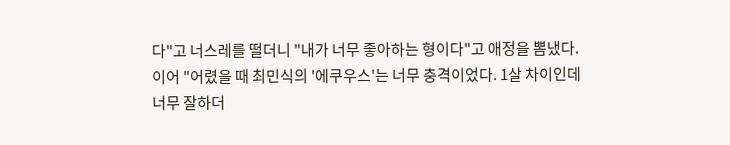다"고 너스레를 떨더니 "내가 너무 좋아하는 형이다"고 애정을 뽐냈다.
이어 "어렸을 때 최민식의 '에쿠우스'는 너무 충격이었다. 1살 차이인데 너무 잘하더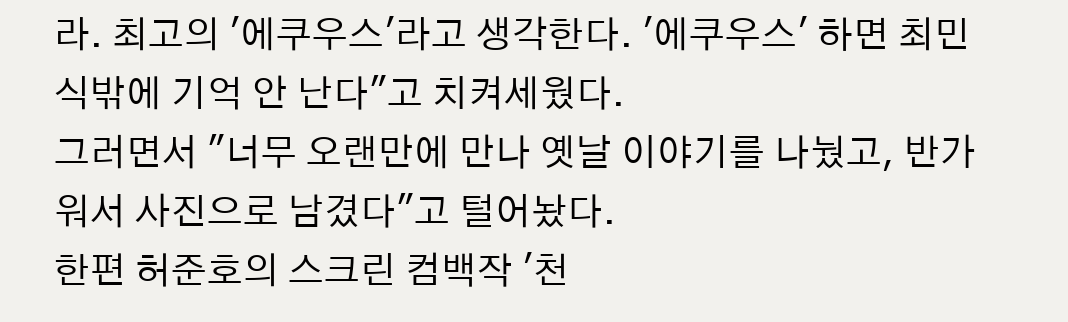라. 최고의 '에쿠우스'라고 생각한다. '에쿠우스' 하면 최민식밖에 기억 안 난다"고 치켜세웠다.
그러면서 "너무 오랜만에 만나 옛날 이야기를 나눴고, 반가워서 사진으로 남겼다"고 털어놨다.
한편 허준호의 스크린 컴백작 '천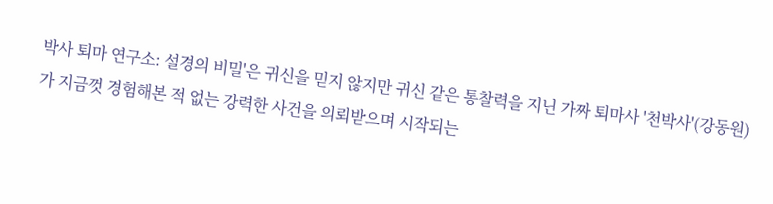박사 퇴마 연구소: 설경의 비밀'은 귀신을 믿지 않지만 귀신 같은 통찰력을 지닌 가짜 퇴마사 '천박사'(강동원)가 지금껏 경험해본 적 없는 강력한 사건을 의뢰받으며 시작되는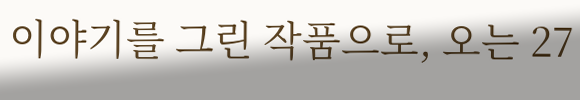이야기를 그린 작품으로, 오는 27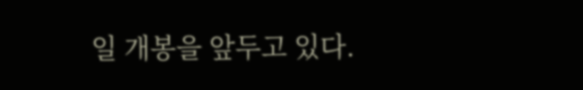일 개봉을 앞두고 있다.